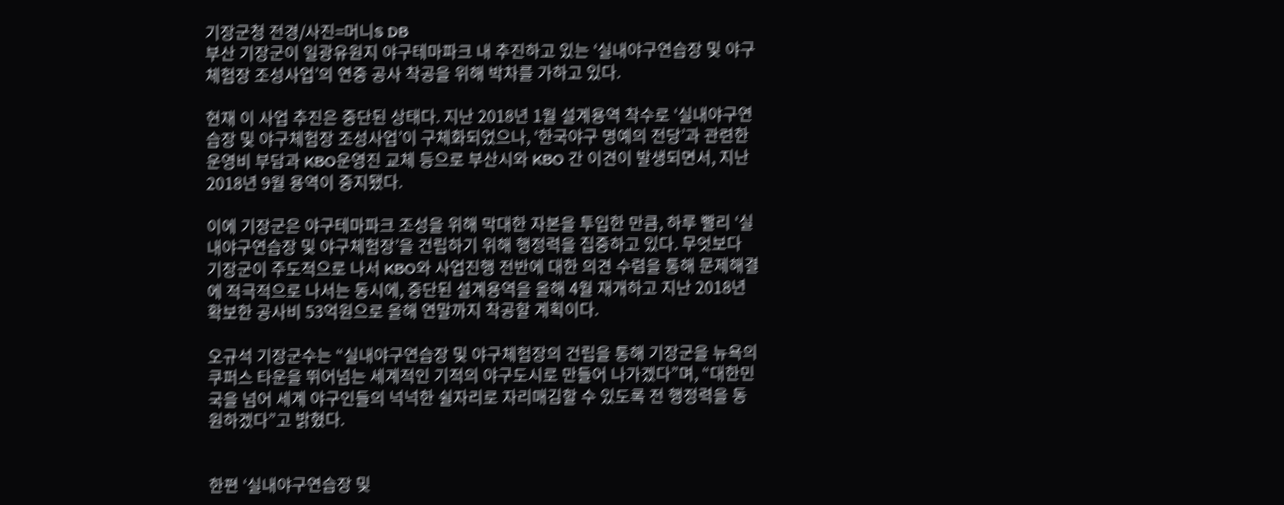기장군청 전경/사진=머니S DB
부산 기장군이 일광유원지 야구테마파크 내 추진하고 있는 ‘실내야구연습장 및 야구체험장 조성사업’의 연중 공사 착공을 위해 박차를 가하고 있다.

현재 이 사업 추진은 중단된 상태다. 지난 2018년 1월 설계용역 착수로 ‘실내야구연습장 및 야구체험장 조성사업’이 구체화되었으나, ‘한국야구 명예의 전당’과 관련한 운영비 부담과 KBO운영진 교체 등으로 부산시와 KBO 간 이견이 발생되면서, 지난 2018년 9월 용역이 중지됐다.

이에 기장군은 야구테마파크 조성을 위해 막대한 자본을 투입한 만큼, 하루 빨리 ‘실내야구연습장 및 야구체험장’을 건립하기 위해 행정력을 집중하고 있다. 무엇보다 기장군이 주도적으로 나서 KBO와 사업진행 전반에 대한 의견 수렴을 통해 문제해결에 적극적으로 나서는 동시에, 중단된 설계용역을 올해 4월 재개하고 지난 2018년 확보한 공사비 53억원으로 올해 연말까지 착공할 계획이다.

오규석 기장군수는 “실내야구연습장 및 야구체험장의 건립을 통해 기장군을 뉴욕의 쿠퍼스 타운을 뛰어넘는 세계적인 기적의 야구도시로 만들어 나가겠다”며, “대한민국을 넘어 세계 야구인들의 넉넉한 쉴자리로 자리매김할 수 있도록 전 행정력을 동원하겠다”고 밝혔다.


한편 ‘실내야구연습장 및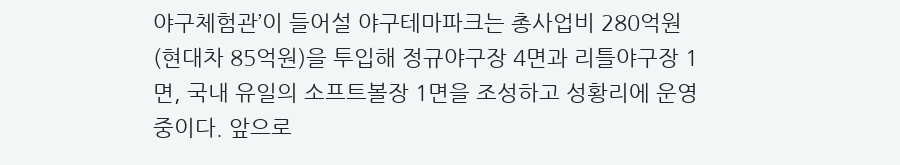야구체험관’이 들어설 야구테마파크는 총사업비 280억원(현대차 85억원)을 투입해 정규야구장 4면과 리틀야구장 1면, 국내 유일의 소프트볼장 1면을 조성하고 성황리에 운영 중이다. 앞으로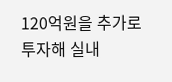120억원을 추가로 투자해 실내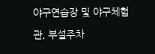야구연습장 및 야구체험관, 부설주차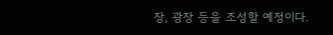장, 광장 등을 조성할 예정이다.